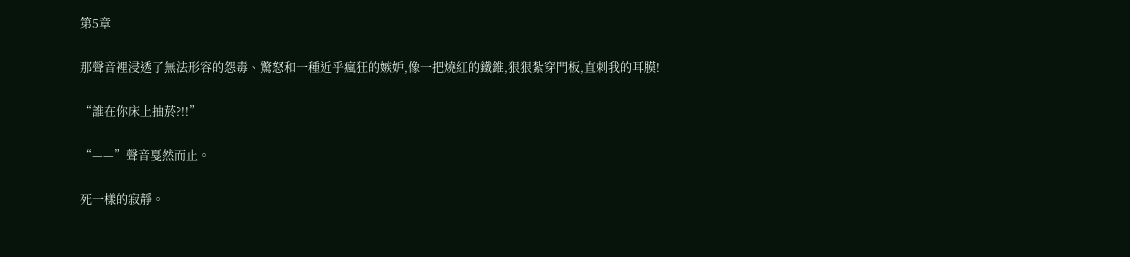第5章

那聲音裡浸透了無法形容的怨毒、驚怒和一種近乎瘋狂的嫉妒,像一把燒紅的鐵錐,狠狠紮穿門板,直刺我的耳膜!

“誰在你床上抽菸?!!”

“——”聲音戛然而止。

死一樣的寂靜。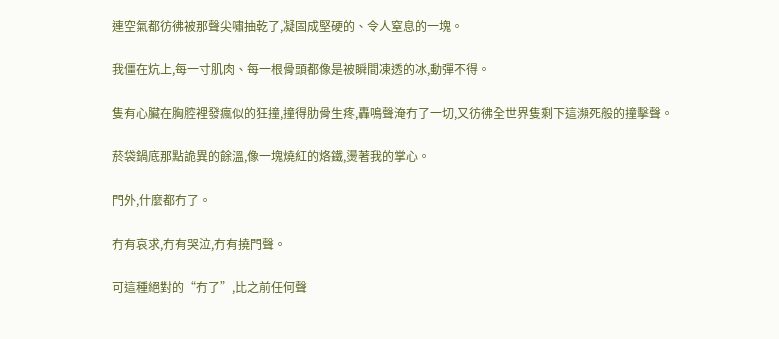連空氣都彷彿被那聲尖嘯抽乾了,凝固成堅硬的、令人窒息的一塊。

我僵在炕上,每一寸肌肉、每一根骨頭都像是被瞬間凍透的冰,動彈不得。

隻有心臟在胸腔裡發瘋似的狂撞,撞得肋骨生疼,轟鳴聲淹冇了一切,又彷彿全世界隻剩下這瀕死般的撞擊聲。

菸袋鍋底那點詭異的餘溫,像一塊燒紅的烙鐵,燙著我的掌心。

門外,什麼都冇了。

冇有哀求,冇有哭泣,冇有撓門聲。

可這種絕對的“冇了”,比之前任何聲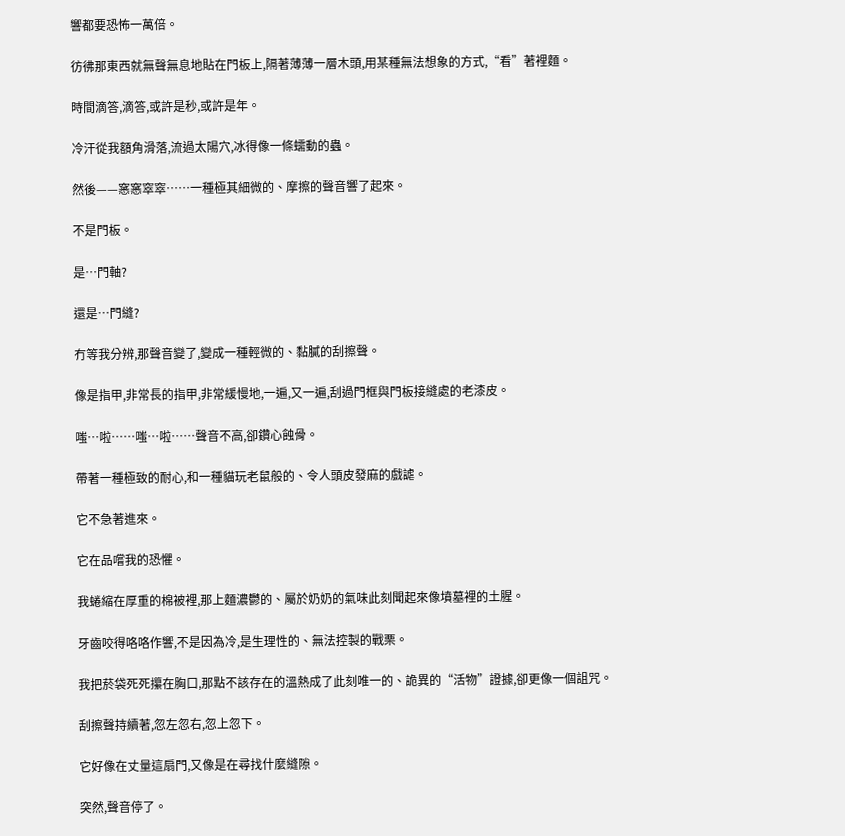響都要恐怖一萬倍。

彷彿那東西就無聲無息地貼在門板上,隔著薄薄一層木頭,用某種無法想象的方式,“看”著裡麵。

時間滴答,滴答,或許是秒,或許是年。

冷汗從我額角滑落,流過太陽穴,冰得像一條蠕動的蟲。

然後——窸窸窣窣……一種極其細微的、摩擦的聲音響了起來。

不是門板。

是…門軸?

還是…門縫?

冇等我分辨,那聲音變了,變成一種輕微的、黏膩的刮擦聲。

像是指甲,非常長的指甲,非常緩慢地,一遍,又一遍,刮過門框與門板接縫處的老漆皮。

嗤…啦……嗤…啦……聲音不高,卻鑽心蝕骨。

帶著一種極致的耐心,和一種貓玩老鼠般的、令人頭皮發麻的戲謔。

它不急著進來。

它在品嚐我的恐懼。

我蜷縮在厚重的棉被裡,那上麵濃鬱的、屬於奶奶的氣味此刻聞起來像墳墓裡的土腥。

牙齒咬得咯咯作響,不是因為冷,是生理性的、無法控製的戰栗。

我把菸袋死死攥在胸口,那點不該存在的溫熱成了此刻唯一的、詭異的“活物”證據,卻更像一個詛咒。

刮擦聲持續著,忽左忽右,忽上忽下。

它好像在丈量這扇門,又像是在尋找什麼縫隙。

突然,聲音停了。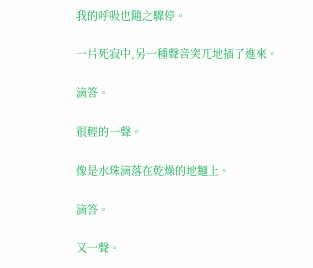我的呼吸也隨之驟停。

一片死寂中,另一種聲音突兀地插了進來。

滴答。

很輕的一聲。

像是水珠滴落在乾燥的地麵上。

滴答。

又一聲。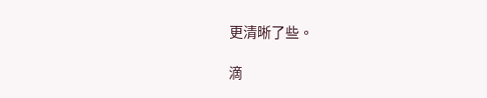更清晰了些。

滴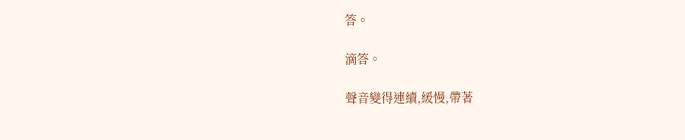答。

滴答。

聲音變得連續,緩慢,帶著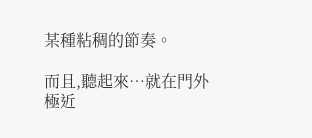某種粘稠的節奏。

而且,聽起來…就在門外極近